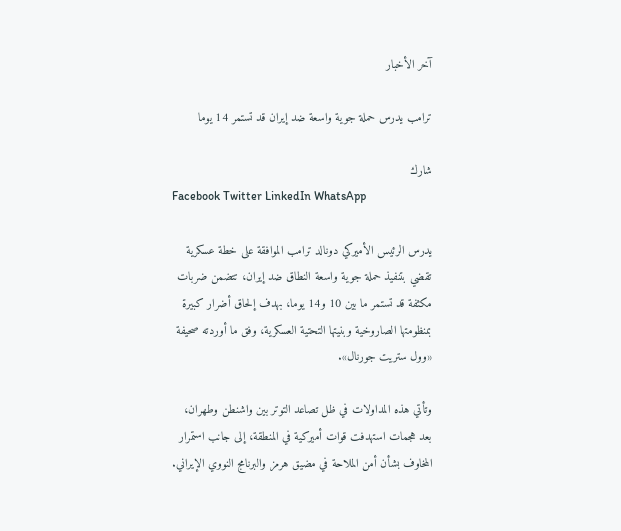آخر الأخبار

ترامب يدرس حملة جوية واسعة ضد إيران قد تستمر 14 يوما

شارك
Facebook Twitter LinkedIn WhatsApp

يدرس الرئيس الأميركي دونالد ترامب الموافقة على خطة عسكرية تقضي بتنفيذ حملة جوية واسعة النطاق ضد إيران، تتضمن ضربات مكثفة قد تستمر ما بين 10 و14 يوما، بهدف إلحاق أضرار كبيرة بمنظومتها الصاروخية وبنيتها التحتية العسكرية، وفق ما أوردته صحيفة «وول ستريت جورنال».

وتأتي هذه المداولات في ظل تصاعد التوتر بين واشنطن وطهران، بعد هجمات استهدفت قوات أميركية في المنطقة، إلى جانب استمرار المخاوف بشأن أمن الملاحة في مضيق هرمز والبرنامج النووي الإيراني.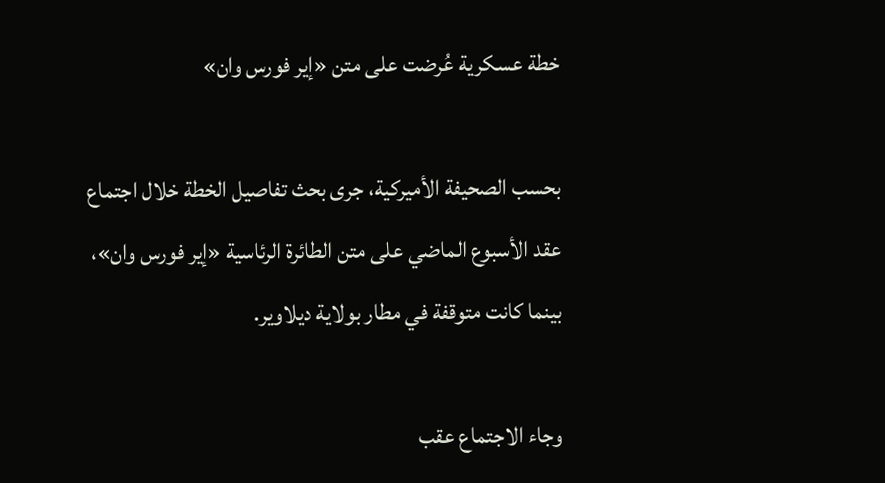خطة عسكرية عُرضت على متن «إير فورس وان»

بحسب الصحيفة الأميركية، جرى بحث تفاصيل الخطة خلال اجتماع عقد الأسبوع الماضي على متن الطائرة الرئاسية «إير فورس وان»، بينما كانت متوقفة في مطار بولاية ديلاوير.

وجاء الاجتماع عقب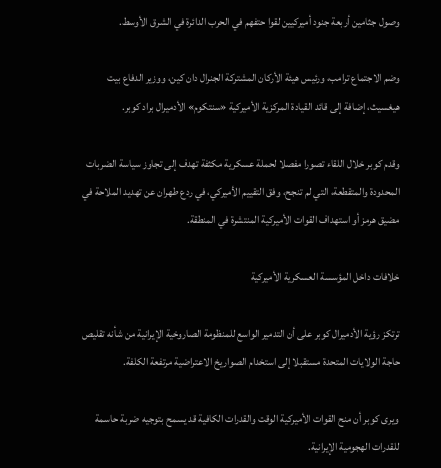وصول جثامين أربعة جنود أميركيين لقوا حتفهم في الحرب الدائرة في الشرق الأوسط.

وضم الاجتماع ترامب، ورئيس هيئة الأركان المشتركة الجنرال دان كين، ووزير الدفاع بيت هيغسيث، إضافة إلى قائد القيادة المركزية الأميركية «سنتكوم» الأدميرال براد كوبر.

وقدم كوبر خلال اللقاء تصورا مفصلا لحملة عسكرية مكثفة تهدف إلى تجاوز سياسة الضربات المحدودة والمتقطعة، التي لم تنجح، وفق التقييم الأميركي، في ردع طهران عن تهديد الملاحة في مضيق هرمز أو استهداف القوات الأميركية المنتشرة في المنطقة.

خلافات داخل المؤسسة العسكرية الأميركية

ترتكز رؤية الأدميرال كوبر على أن التدمير الواسع للمنظومة الصاروخية الإيرانية من شأنه تقليص حاجة الولايات المتحدة مستقبلا إلى استخدام الصواريخ الاعتراضية مرتفعة الكلفة.

ويرى كوبر أن منح القوات الأميركية الوقت والقدرات الكافية قد يسمح بتوجيه ضربة حاسمة للقدرات الهجومية الإيرانية.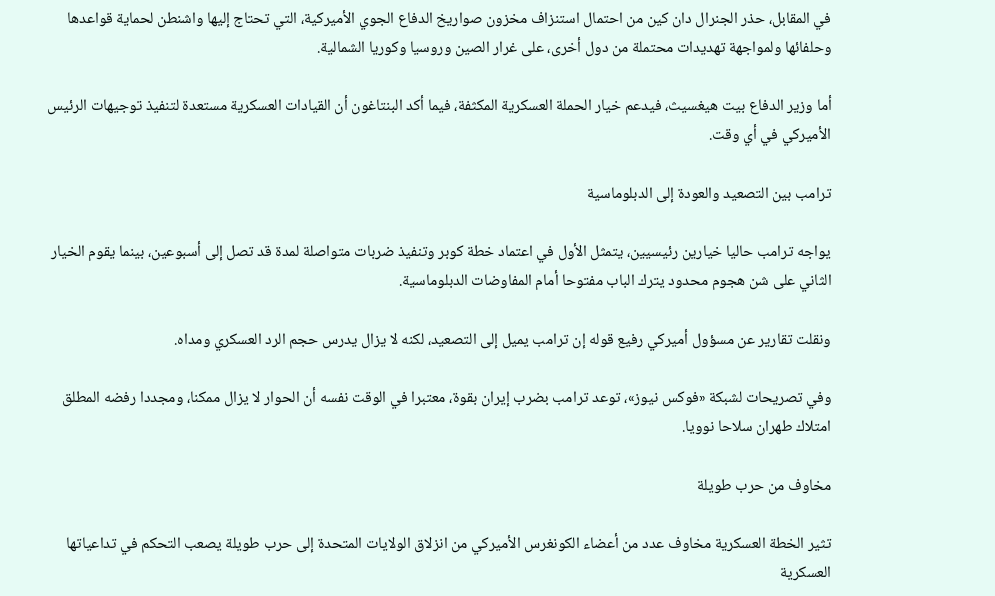في المقابل، حذر الجنرال دان كين من احتمال استنزاف مخزون صواريخ الدفاع الجوي الأميركية، التي تحتاج إليها واشنطن لحماية قواعدها وحلفائها ولمواجهة تهديدات محتملة من دول أخرى، على غرار الصين وروسيا وكوريا الشمالية.

أما وزير الدفاع بيت هيغسيث، فيدعم خيار الحملة العسكرية المكثفة، فيما أكد البنتاغون أن القيادات العسكرية مستعدة لتنفيذ توجيهات الرئيس الأميركي في أي وقت.

ترامب بين التصعيد والعودة إلى الدبلوماسية

يواجه ترامب حاليا خيارين رئيسيين، يتمثل الأول في اعتماد خطة كوبر وتنفيذ ضربات متواصلة لمدة قد تصل إلى أسبوعين، بينما يقوم الخيار الثاني على شن هجوم محدود يترك الباب مفتوحا أمام المفاوضات الدبلوماسية.

ونقلت تقارير عن مسؤول أميركي رفيع قوله إن ترامب يميل إلى التصعيد، لكنه لا يزال يدرس حجم الرد العسكري ومداه.

وفي تصريحات لشبكة «فوكس نيوز»، توعد ترامب بضرب إيران بقوة، معتبرا في الوقت نفسه أن الحوار لا يزال ممكنا، ومجددا رفضه المطلق امتلاك طهران سلاحا نوويا.

مخاوف من حرب طويلة

تثير الخطة العسكرية مخاوف عدد من أعضاء الكونغرس الأميركي من انزلاق الولايات المتحدة إلى حرب طويلة يصعب التحكم في تداعياتها العسكرية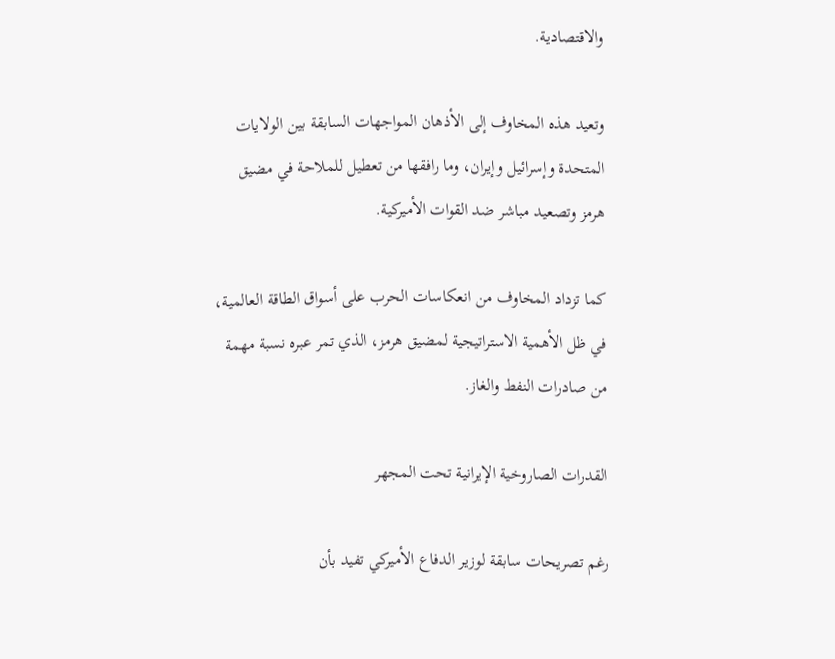والاقتصادية.

وتعيد هذه المخاوف إلى الأذهان المواجهات السابقة بين الولايات المتحدة وإسرائيل وإيران، وما رافقها من تعطيل للملاحة في مضيق هرمز وتصعيد مباشر ضد القوات الأميركية.

كما تزداد المخاوف من انعكاسات الحرب على أسواق الطاقة العالمية، في ظل الأهمية الاستراتيجية لمضيق هرمز، الذي تمر عبره نسبة مهمة من صادرات النفط والغاز.

القدرات الصاروخية الإيرانية تحت المجهر

رغم تصريحات سابقة لوزير الدفاع الأميركي تفيد بأن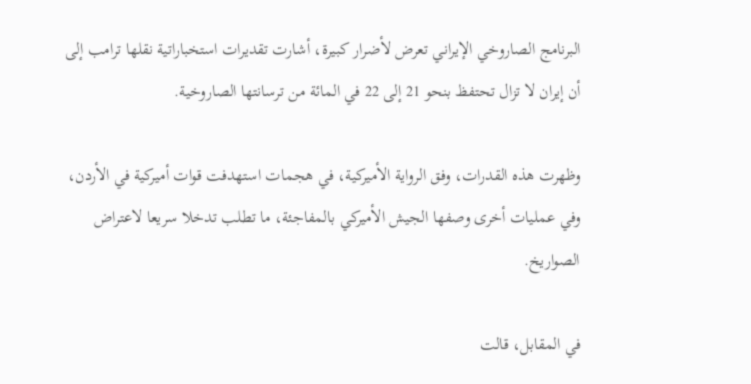البرنامج الصاروخي الإيراني تعرض لأضرار كبيرة، أشارت تقديرات استخباراتية نقلها ترامب إلى أن إيران لا تزال تحتفظ بنحو 21 إلى 22 في المائة من ترسانتها الصاروخية.

وظهرت هذه القدرات، وفق الرواية الأميركية، في هجمات استهدفت قوات أميركية في الأردن، وفي عمليات أخرى وصفها الجيش الأميركي بالمفاجئة، ما تطلب تدخلا سريعا لاعتراض الصواريخ.

في المقابل، قالت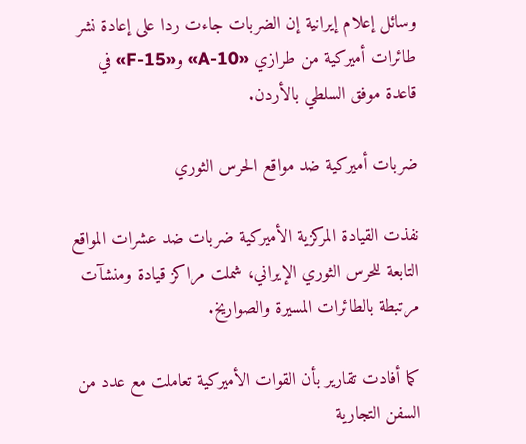وسائل إعلام إيرانية إن الضربات جاءت ردا على إعادة نشر طائرات أميركية من طرازي «A-10» و«F-15» في قاعدة موفق السلطي بالأردن.

ضربات أميركية ضد مواقع الحرس الثوري

نفذت القيادة المركزية الأميركية ضربات ضد عشرات المواقع التابعة للحرس الثوري الإيراني، شملت مراكز قيادة ومنشآت مرتبطة بالطائرات المسيرة والصواريخ.

كما أفادت تقارير بأن القوات الأميركية تعاملت مع عدد من السفن التجارية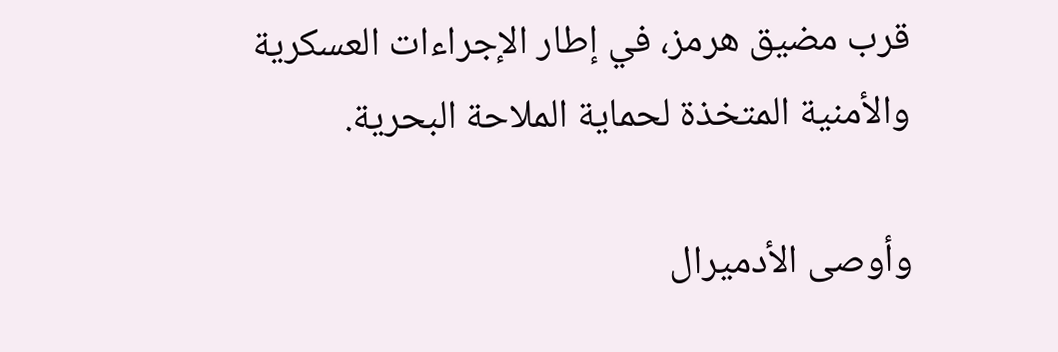قرب مضيق هرمز، في إطار الإجراءات العسكرية والأمنية المتخذة لحماية الملاحة البحرية.

وأوصى الأدميرال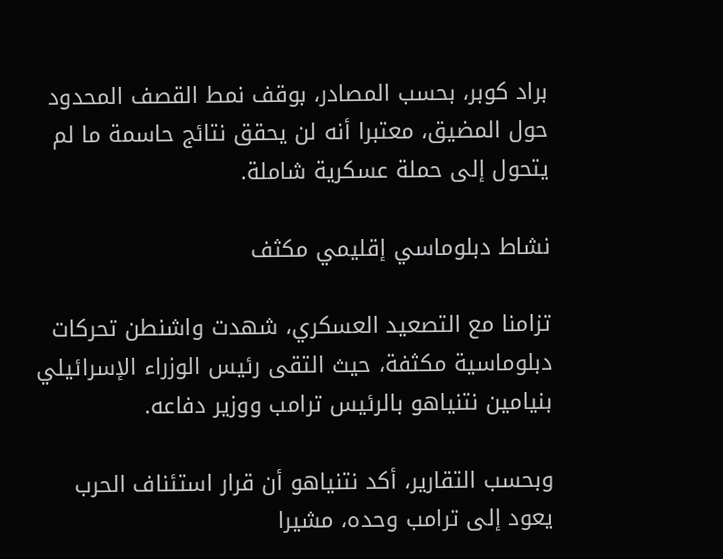براد كوبر، بحسب المصادر، بوقف نمط القصف المحدود حول المضيق، معتبرا أنه لن يحقق نتائج حاسمة ما لم يتحول إلى حملة عسكرية شاملة.

نشاط دبلوماسي إقليمي مكثف

تزامنا مع التصعيد العسكري، شهدت واشنطن تحركات دبلوماسية مكثفة، حيث التقى رئيس الوزراء الإسرائيلي بنيامين نتنياهو بالرئيس ترامب ووزير دفاعه.

وبحسب التقارير، أكد نتنياهو أن قرار استئناف الحرب يعود إلى ترامب وحده، مشيرا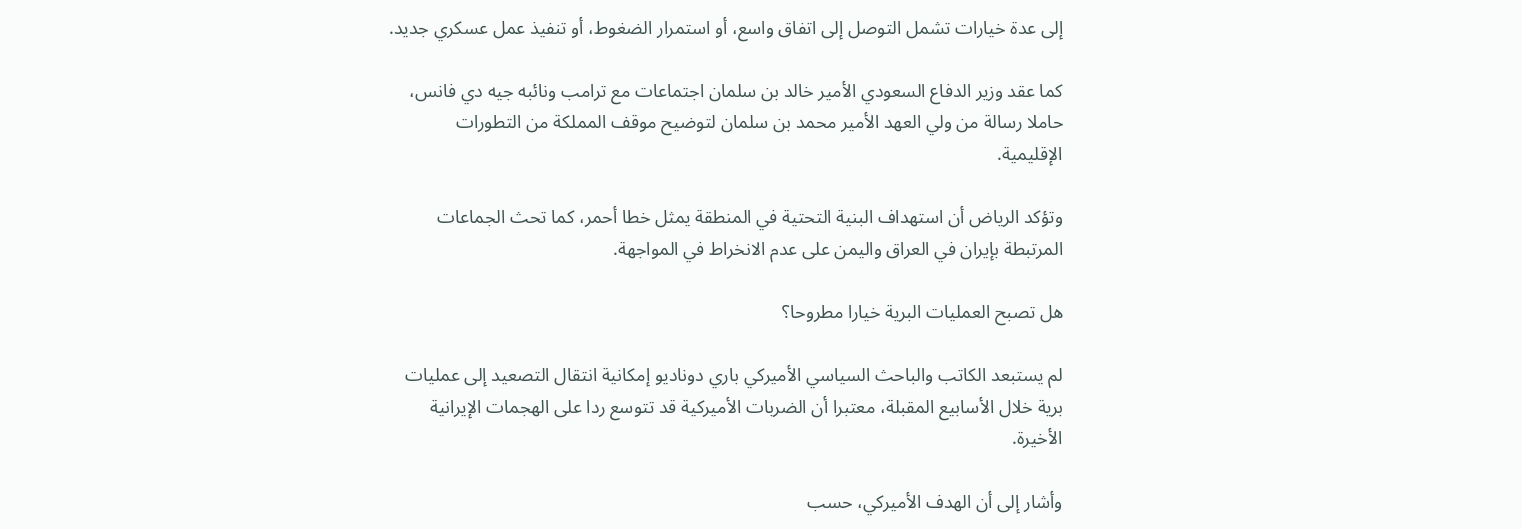إلى عدة خيارات تشمل التوصل إلى اتفاق واسع، أو استمرار الضغوط، أو تنفيذ عمل عسكري جديد.

كما عقد وزير الدفاع السعودي الأمير خالد بن سلمان اجتماعات مع ترامب ونائبه جيه دي فانس، حاملا رسالة من ولي العهد الأمير محمد بن سلمان لتوضيح موقف المملكة من التطورات الإقليمية.

وتؤكد الرياض أن استهداف البنية التحتية في المنطقة يمثل خطا أحمر، كما تحث الجماعات المرتبطة بإيران في العراق واليمن على عدم الانخراط في المواجهة.

هل تصبح العمليات البرية خيارا مطروحا؟

لم يستبعد الكاتب والباحث السياسي الأميركي باري دوناديو إمكانية انتقال التصعيد إلى عمليات برية خلال الأسابيع المقبلة، معتبرا أن الضربات الأميركية قد تتوسع ردا على الهجمات الإيرانية الأخيرة.

وأشار إلى أن الهدف الأميركي، حسب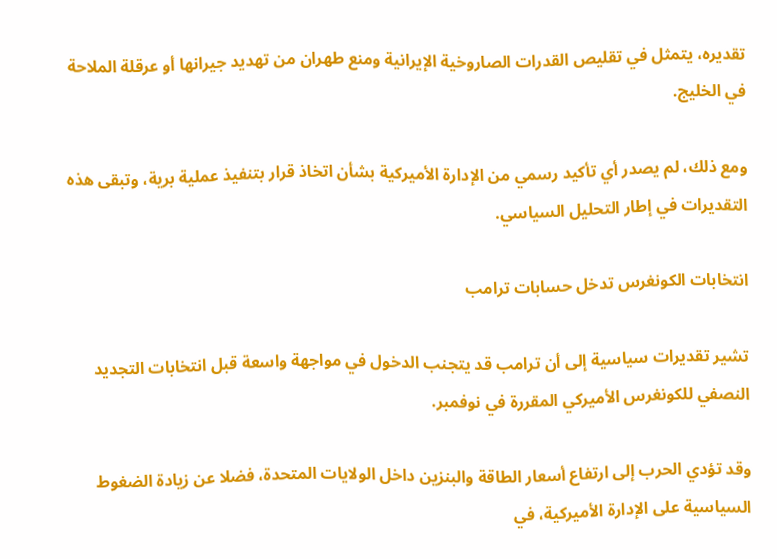تقديره، يتمثل في تقليص القدرات الصاروخية الإيرانية ومنع طهران من تهديد جيرانها أو عرقلة الملاحة في الخليج.

ومع ذلك، لم يصدر أي تأكيد رسمي من الإدارة الأميركية بشأن اتخاذ قرار بتنفيذ عملية برية، وتبقى هذه التقديرات في إطار التحليل السياسي.

انتخابات الكونغرس تدخل حسابات ترامب

تشير تقديرات سياسية إلى أن ترامب قد يتجنب الدخول في مواجهة واسعة قبل انتخابات التجديد النصفي للكونغرس الأميركي المقررة في نوفمبر.

وقد تؤدي الحرب إلى ارتفاع أسعار الطاقة والبنزين داخل الولايات المتحدة، فضلا عن زيادة الضغوط السياسية على الإدارة الأميركية، في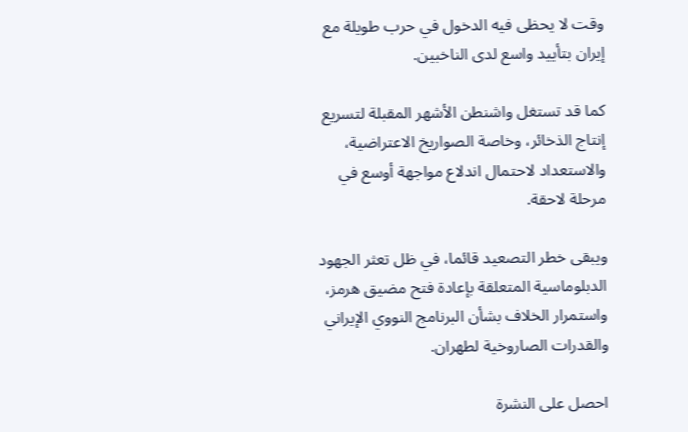وقت لا يحظى فيه الدخول في حرب طويلة مع إيران بتأييد واسع لدى الناخبين.

كما قد تستغل واشنطن الأشهر المقبلة لتسريع إنتاج الذخائر، وخاصة الصواريخ الاعتراضية، والاستعداد لاحتمال اندلاع مواجهة أوسع في مرحلة لاحقة.

ويبقى خطر التصعيد قائما، في ظل تعثر الجهود الدبلوماسية المتعلقة بإعادة فتح مضيق هرمز، واستمرار الخلاف بشأن البرنامج النووي الإيراني والقدرات الصاروخية لطهران.

احصل على النشرة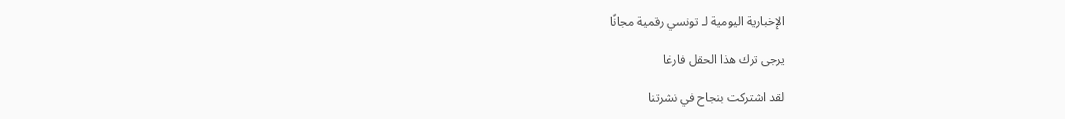الإخبارية اليومية لـ تونسي رقمية مجانًا

يرجى ترك هذا الحقل فارغا

لقد اشتركت بنجاح في نشرتنا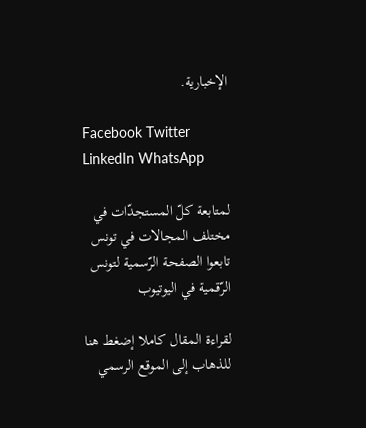الإخبارية.

Facebook Twitter LinkedIn WhatsApp

لمتابعة كلّ المستجدّات في مختلف المجالات في تونس
تابعوا الصفحة الرّسمية لتونس الرّقمية في اليوتيوب

لقراءة المقال كاملا إضغط هنا للذهاب إلى الموقع الرسمي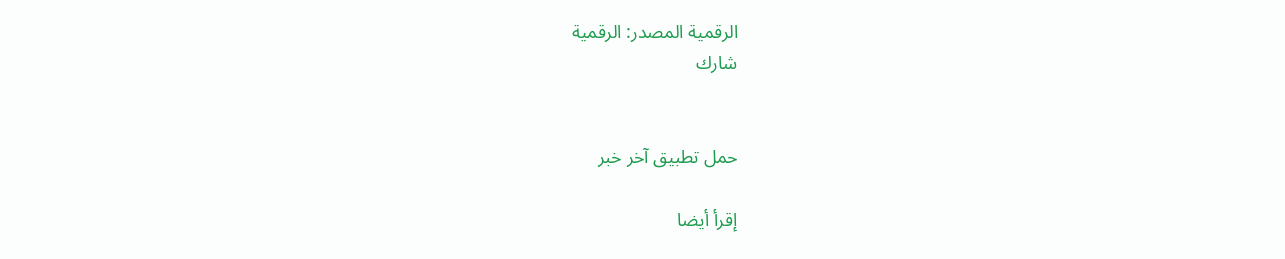الرقمية المصدر: الرقمية
شارك


حمل تطبيق آخر خبر

إقرأ أيضا